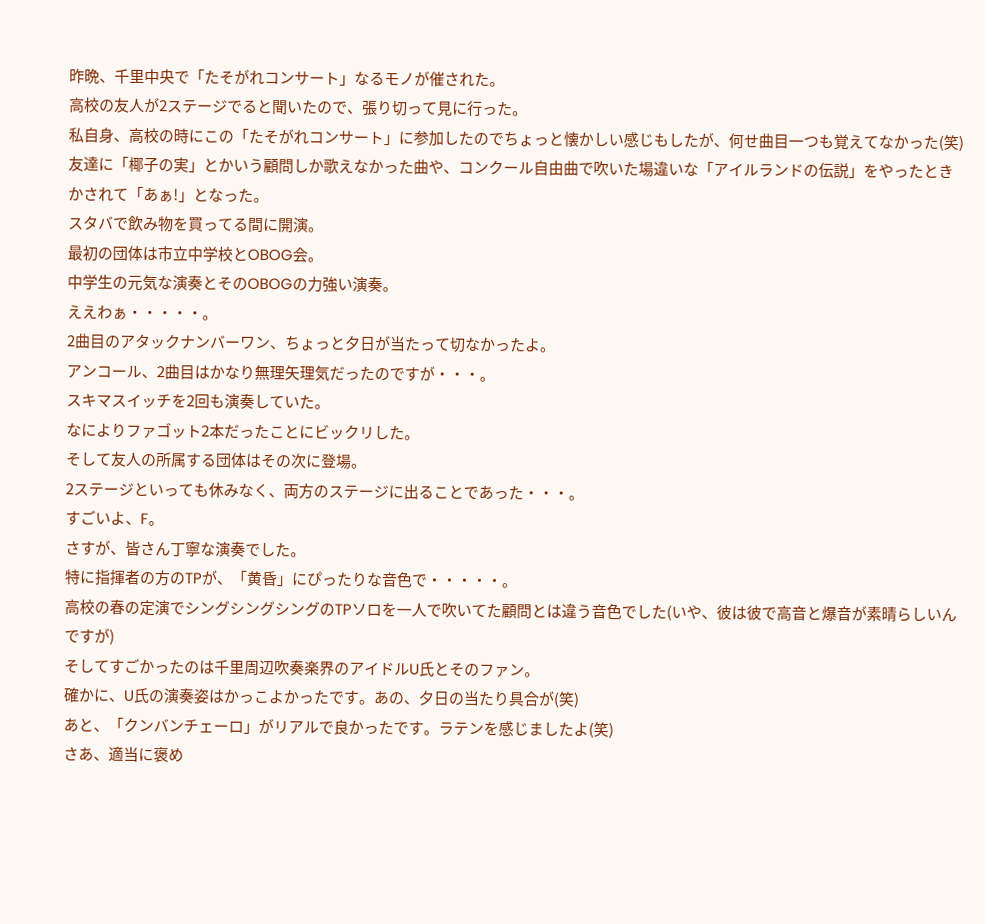昨晩、千里中央で「たそがれコンサート」なるモノが催された。
高校の友人が2ステージでると聞いたので、張り切って見に行った。
私自身、高校の時にこの「たそがれコンサート」に参加したのでちょっと懐かしい感じもしたが、何せ曲目一つも覚えてなかった(笑)
友達に「椰子の実」とかいう顧問しか歌えなかった曲や、コンクール自由曲で吹いた場違いな「アイルランドの伝説」をやったときかされて「あぁ!」となった。
スタバで飲み物を買ってる間に開演。
最初の団体は市立中学校とOBOG会。
中学生の元気な演奏とそのOBOGの力強い演奏。
ええわぁ・・・・・。
2曲目のアタックナンバーワン、ちょっと夕日が当たって切なかったよ。
アンコール、2曲目はかなり無理矢理気だったのですが・・・。
スキマスイッチを2回も演奏していた。
なによりファゴット2本だったことにビックリした。
そして友人の所属する団体はその次に登場。
2ステージといっても休みなく、両方のステージに出ることであった・・・。
すごいよ、F。
さすが、皆さん丁寧な演奏でした。
特に指揮者の方のTPが、「黄昏」にぴったりな音色で・・・・・。
高校の春の定演でシングシングシングのTPソロを一人で吹いてた顧問とは違う音色でした(いや、彼は彼で高音と爆音が素晴らしいんですが)
そしてすごかったのは千里周辺吹奏楽界のアイドルU氏とそのファン。
確かに、U氏の演奏姿はかっこよかったです。あの、夕日の当たり具合が(笑)
あと、「クンバンチェーロ」がリアルで良かったです。ラテンを感じましたよ(笑)
さあ、適当に褒め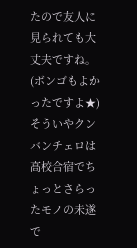たので友人に見られても大丈夫ですね。(ボンゴもよかったですよ★)
そういやクンバンチェロは高校合宿でちょっとさらったモノの未遂で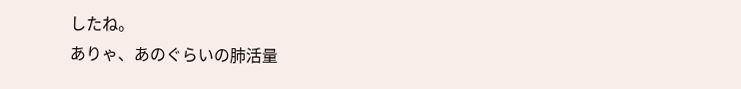したね。
ありゃ、あのぐらいの肺活量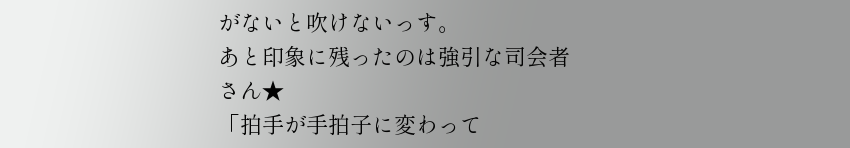がないと吹けないっす。
あと印象に残ったのは強引な司会者さん★
「拍手が手拍子に変わって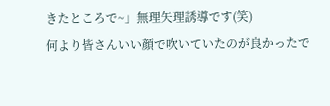きたところで~」無理矢理誘導です(笑)
何より皆さんいい顔で吹いていたのが良かったで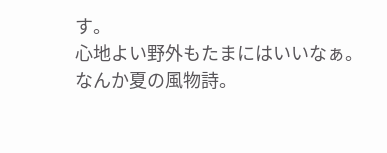す。
心地よい野外もたまにはいいなぁ。
なんか夏の風物詩。